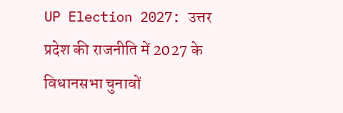UP Election 2027: उत्तर प्रदेश की राजनीति में 2027 के विधानसभा चुनावों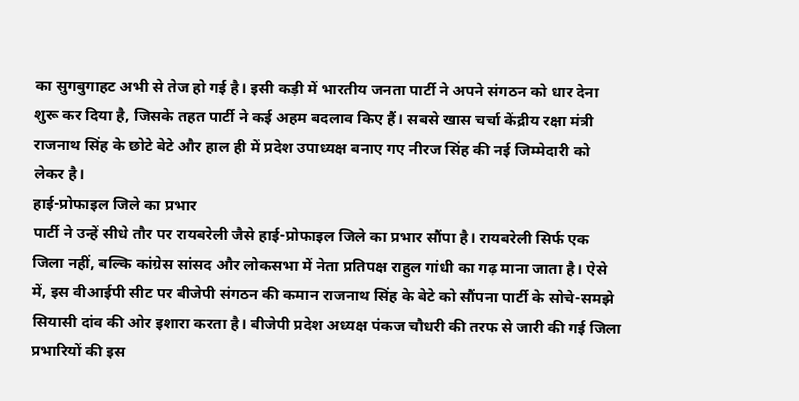का सुगबुगाहट अभी से तेज हो गई है। इसी कड़ी में भारतीय जनता पार्टी ने अपने संगठन को धार देना शुरू कर दिया है, जिसके तहत पार्टी ने कई अहम बदलाव किए हैं। सबसे खास चर्चा केंद्रीय रक्षा मंत्री राजनाथ सिंह के छोटे बेटे और हाल ही में प्रदेश उपाध्यक्ष बनाए गए नीरज सिंह की नई जिम्मेदारी को लेकर है।
हाई-प्रोफाइल जिले का प्रभार
पार्टी ने उन्हें सीधे तौर पर रायबरेली जैसे हाई-प्रोफाइल जिले का प्रभार सौंपा है। रायबरेली सिर्फ एक जिला नहीं, बल्कि कांग्रेस सांसद और लोकसभा में नेता प्रतिपक्ष राहुल गांधी का गढ़ माना जाता है। ऐसे में, इस वीआईपी सीट पर बीजेपी संगठन की कमान राजनाथ सिंह के बेटे को सौंपना पार्टी के सोचे-समझे सियासी दांव की ओर इशारा करता है। बीजेपी प्रदेश अध्यक्ष पंकज चौधरी की तरफ से जारी की गई जिला प्रभारियों की इस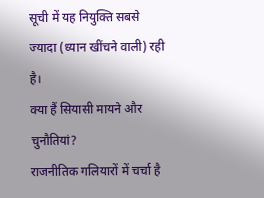सूची में यह नियुक्ति सबसे ज्यादा (ध्यान खींचने वाली) रही है।
क्या हैं सियासी मायने और चुनौतियां?
राजनीतिक गलियारों में चर्चा है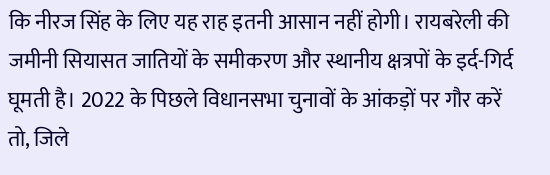कि नीरज सिंह के लिए यह राह इतनी आसान नहीं होगी। रायबरेली की जमीनी सियासत जातियों के समीकरण और स्थानीय क्षत्रपों के इर्द-गिर्द घूमती है। 2022 के पिछले विधानसभा चुनावों के आंकड़ों पर गौर करें तो, जिले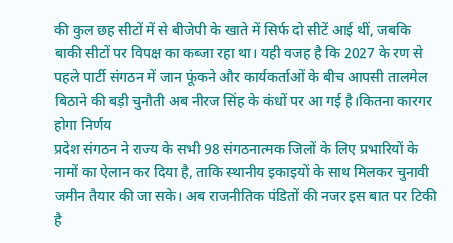की कुल छह सीटों में से बीजेपी के खाते में सिर्फ दो सीटें आई थीं, जबकि बाकी सीटों पर विपक्ष का कब्जा रहा था। यही वजह है कि 2027 के रण से पहले पार्टी संगठन में जान फूंकने और कार्यकर्ताओं के बीच आपसी तालमेल बिठाने की बड़ी चुनौती अब नीरज सिंह के कंधों पर आ गई है।कितना कारगर होगा निर्णय
प्रदेश संगठन ने राज्य के सभी 98 संगठनात्मक जिलों के लिए प्रभारियों के नामों का ऐलान कर दिया है, ताकि स्थानीय इकाइयों के साथ मिलकर चुनावी जमीन तैयार की जा सके। अब राजनीतिक पंडितों की नजर इस बात पर टिकी है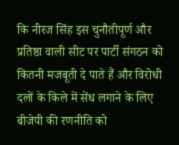कि नीरज सिंह इस चुनौतीपूर्ण और प्रतिष्ठा वाली सीट पर पार्टी संगठन को कितनी मजबूती दे पाते हैं और विरोधी दलों के किले में सेंध लगाने के लिए बीजेपी की रणनीति को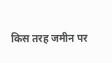किस तरह जमीन पर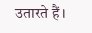उतारते हैं।